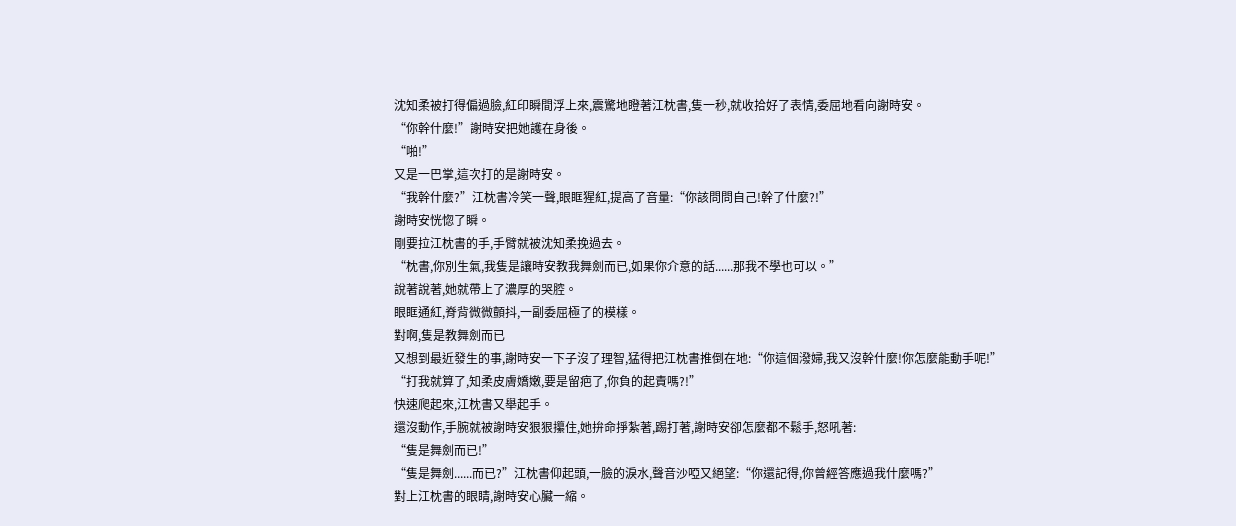沈知柔被打得偏過臉,紅印瞬間浮上來,震驚地瞪著江枕書,隻一秒,就收拾好了表情,委屈地看向謝時安。
“你幹什麼!”謝時安把她護在身後。
“啪!”
又是一巴掌,這次打的是謝時安。
“我幹什麼?”江枕書冷笑一聲,眼眶猩紅,提高了音量:“你該問問自己!幹了什麼?!”
謝時安恍惚了瞬。
剛要拉江枕書的手,手臂就被沈知柔挽過去。
“枕書,你別生氣,我隻是讓時安教我舞劍而已,如果你介意的話......那我不學也可以。”
說著說著,她就帶上了濃厚的哭腔。
眼眶通紅,脊背微微顫抖,一副委屈極了的模樣。
對啊,隻是教舞劍而已
又想到最近發生的事,謝時安一下子沒了理智,猛得把江枕書推倒在地:“你這個潑婦,我又沒幹什麼!你怎麼能動手呢!”
“打我就算了,知柔皮膚嬌嫩,要是留疤了,你負的起責嗎?!”
快速爬起來,江枕書又舉起手。
還沒動作,手腕就被謝時安狠狠攥住,她拚命掙紮著,踢打著,謝時安卻怎麼都不鬆手,怒吼著:
“隻是舞劍而已!”
“隻是舞劍......而已?”江枕書仰起頭,一臉的淚水,聲音沙啞又絕望:“你還記得,你曾經答應過我什麼嗎?”
對上江枕書的眼睛,謝時安心臟一縮。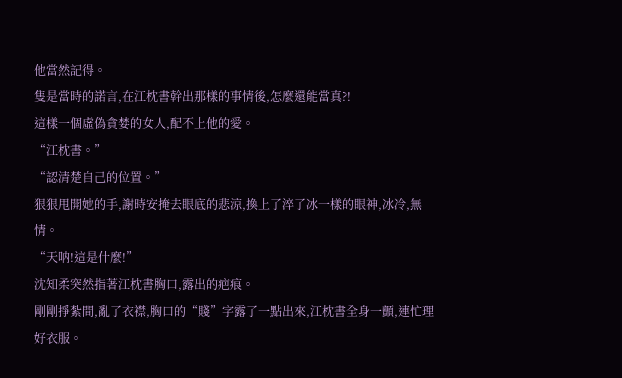他當然記得。
隻是當時的諾言,在江枕書幹出那樣的事情後,怎麼還能當真?!
這樣一個虛偽貪婪的女人,配不上他的愛。
“江枕書。”
“認清楚自己的位置。”
狠狠甩開她的手,謝時安掩去眼底的悲涼,換上了淬了冰一樣的眼神,冰冷,無情。
“天呐!這是什麼!”
沈知柔突然指著江枕書胸口,露出的疤痕。
剛剛掙紮間,亂了衣襟,胸口的“賤”字露了一點出來,江枕書全身一顫,連忙理好衣服。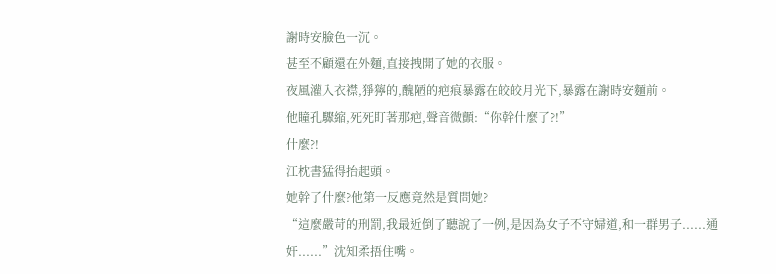謝時安臉色一沉。
甚至不顧還在外麵,直接拽開了她的衣服。
夜風灌入衣襟,猙獰的,醜陋的疤痕暴露在皎皎月光下,暴露在謝時安麵前。
他瞳孔驟縮,死死盯著那疤,聲音微顫:“你幹什麼了?!”
什麼?!
江枕書猛得抬起頭。
她幹了什麼?他第一反應竟然是質問她?
“這麼嚴苛的刑罰,我最近倒了聽說了一例,是因為女子不守婦道,和一群男子......通奸......”沈知柔捂住嘴。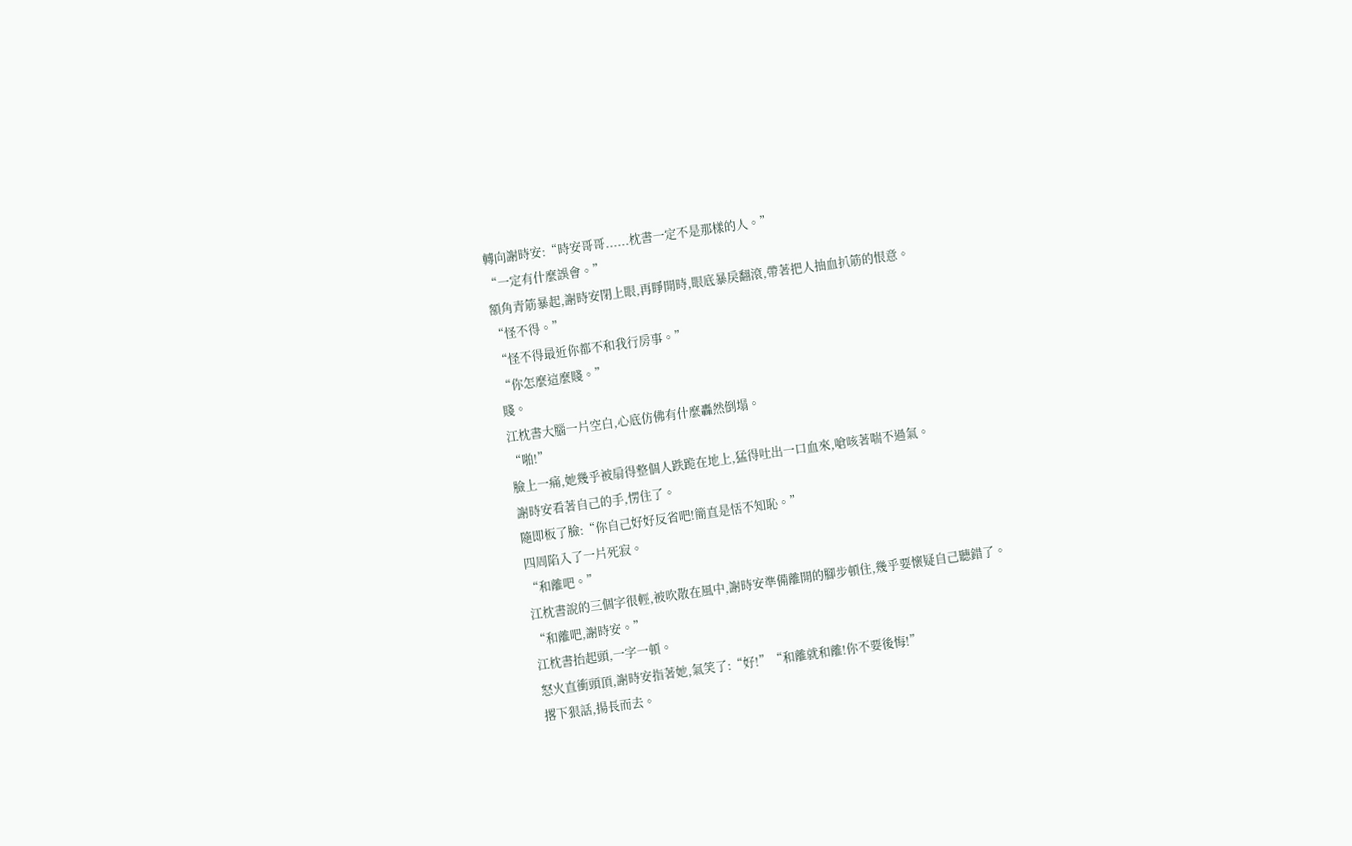轉向謝時安:“時安哥哥......枕書一定不是那樣的人。”
“一定有什麼誤會。”
額角青筋暴起,謝時安閉上眼,再睜開時,眼底暴戾翻滾,帶著把人抽血扒筋的恨意。
“怪不得。”
“怪不得最近你都不和我行房事。”
“你怎麼這麼賤。”
賤。
江枕書大腦一片空白,心底仿佛有什麼轟然倒塌。
“啪!”
臉上一痛,她幾乎被扇得整個人跌跪在地上,猛得吐出一口血來,嗆咳著喘不過氣。
謝時安看著自己的手,愣住了。
隨即板了臉:“你自己好好反省吧!簡直是恬不知恥。”
四周陷入了一片死寂。
“和離吧。”
江枕書說的三個字很輕,被吹散在風中,謝時安準備離開的腳步頓住,幾乎要懷疑自己聽錯了。
“和離吧,謝時安。”
江枕書抬起頭,一字一頓。
怒火直衝頭頂,謝時安指著她,氣笑了:“好!”“和離就和離!你不要後悔!”
撂下狠話,揚長而去。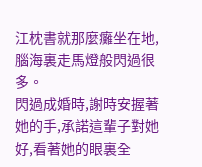江枕書就那麼癱坐在地,腦海裏走馬燈般閃過很多。
閃過成婚時,謝時安握著她的手,承諾這輩子對她好,看著她的眼裏全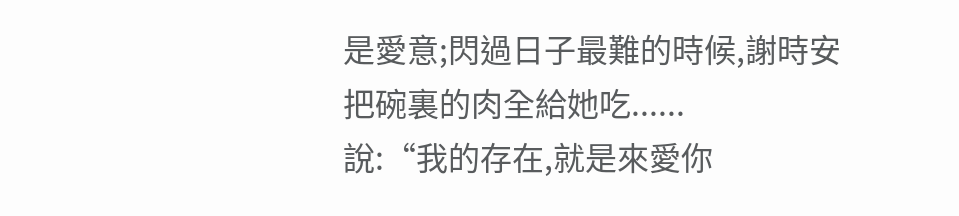是愛意;閃過日子最難的時候,謝時安把碗裏的肉全給她吃......
說:“我的存在,就是來愛你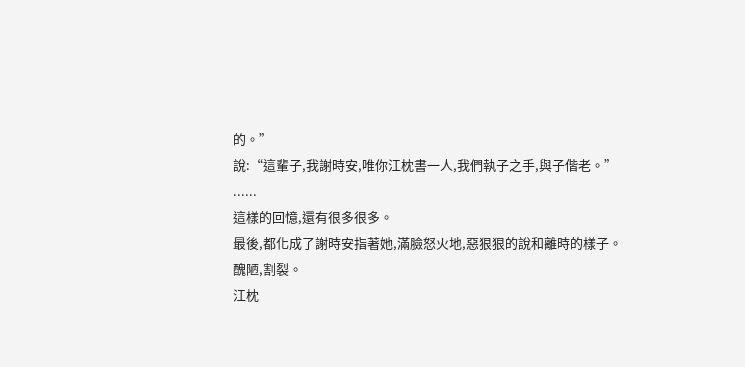的。”
說:“這輩子,我謝時安,唯你江枕書一人,我們執子之手,與子偕老。”
......
這樣的回憶,還有很多很多。
最後,都化成了謝時安指著她,滿臉怒火地,惡狠狠的說和離時的樣子。
醜陋,割裂。
江枕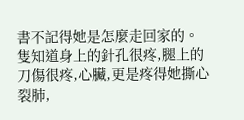書不記得她是怎麼走回家的。
隻知道身上的針孔很疼,腿上的刀傷很疼,心臟,更是疼得她撕心裂肺,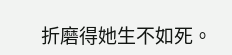折磨得她生不如死。